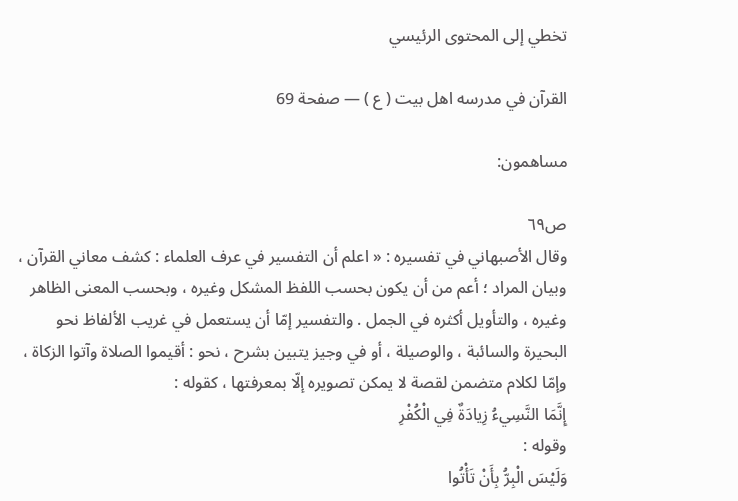تخطي إلى المحتوى الرئيسي

القرآن في مدرسه اهل بيت ( ع ) — صفحة 69

مساهمون:

ص٦٩
وقال الأصبهاني في تفسيره : « اعلم أن التفسير في عرف العلماء : كشف معاني القرآن ، وبيان المراد ؛ أعم من أن يكون بحسب اللفظ المشكل وغيره ، وبحسب المعنى الظاهر وغيره ، والتأويل أكثره في الجمل . والتفسير إمّا أن يستعمل في غريب الألفاظ نحو البحيرة والسائبة ، والوصيلة ، أو في وجيز يتبين بشرح ، نحو : أقيموا الصلاة وآتوا الزكاة ، وإمّا لكلام متضمن لقصة لا يمكن تصويره إلّا بمعرفتها ، كقوله :
إِنَّمَا النَّسِيءُ زِيادَةٌ فِي الْكُفْرِ
وقوله :
وَلَيْسَ الْبِرُّ بِأَنْ تَأْتُوا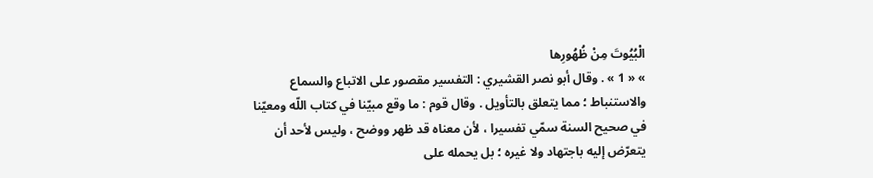الْبُيُوتَ مِنْ ظُهُورِها
» « 1 » . وقال أبو نصر القشيري : التفسير مقصور على الاتباع والسماع والاستنباط ؛ مما يتعلق بالتأويل . وقال قوم : ما وقع مبيّنا في كتاب اللّه ومعيّنا في صحيح السنة سمّي تفسيرا ، لأن معناه قد ظهر ووضح ، وليس لأحد أن يتعرّض إليه باجتهاد ولا غيره ؛ بل يحمله على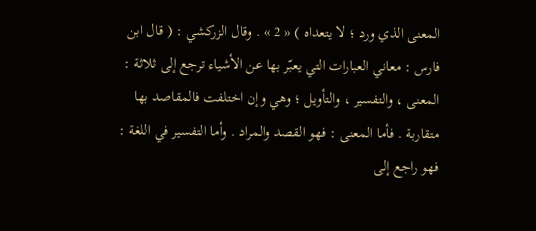المعنى الذي ورد ؛ لا يتعداه ) « 2 » . وقال الزركشي : ( قال ابن فارس : معاني العبارات التي يعبّر بها عن الأشياء ترجع إلى ثلاثة : المعنى ، والتفسير ، والتأويل ؛ وهي وإن اختلفت فالمقاصد بها متقاربة . فأما المعنى : فهو القصد والمراد . وأما التفسير في اللغة : فهو راجع إلى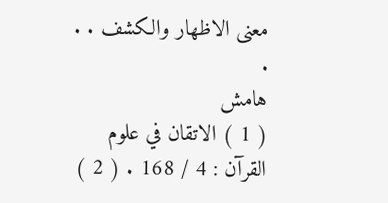معنى الاظهار والكشف . . .
هامش
( 1 ) الاتقان في علوم القرآن : 4 / 168 . ( 2 )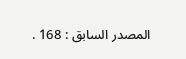المصدر السابق : 168 .